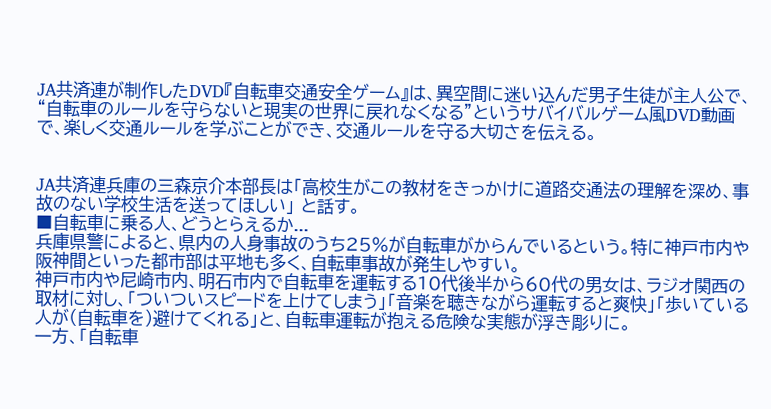JA共済連が制作したDVD『自転車交通安全ゲーム』は、異空間に迷い込んだ男子生徒が主人公で、“自転車のルールを守らないと現実の世界に戻れなくなる”というサバイバルゲーム風DVD動画で、楽しく交通ルールを学ぶことができ、交通ルールを守る大切さを伝える。


JA共済連兵庫の三森京介本部長は「高校生がこの教材をきっかけに道路交通法の理解を深め、事故のない学校生活を送ってほしい」 と話す。
■自転車に乗る人、どうとらえるか...
兵庫県警によると、県内の人身事故のうち25%が自転車がからんでいるという。特に神戸市内や阪神間といった都市部は平地も多く、自転車事故が発生しやすい。
神戸市内や尼崎市内、明石市内で自転車を運転する10代後半から60代の男女は、ラジオ関西の取材に対し、「ついついスピードを上けてしまう」「音楽を聴きながら運転すると爽快」「歩いている人が(自転車を)避けてくれる」と、自転車運転が抱える危険な実態が浮き彫りに。
一方、「自転車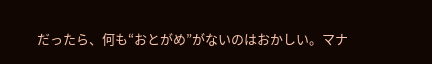だったら、何も“おとがめ”がないのはおかしい。マナ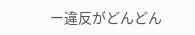ー違反がどんどん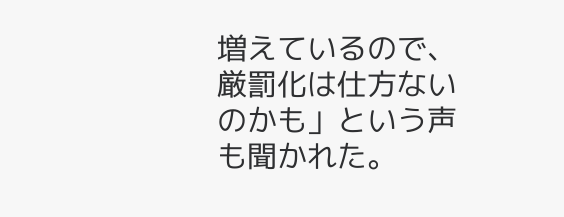増えているので、厳罰化は仕方ないのかも」という声も聞かれた。